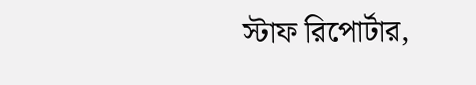স্টাফ রিপোর্টার,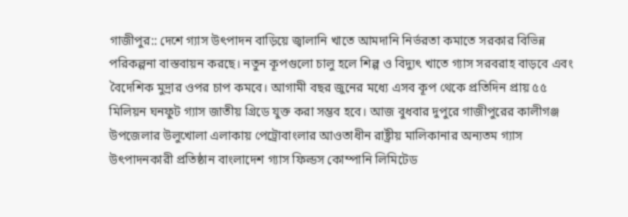গাজীপুর:: দেশে গ্যাস উৎপাদন বাড়িয়ে জ্বালানি খাতে আমদানি নির্ভরতা কমাতে সরকার বিভিন্ন পরিকল্পনা বাস্তবায়ন করছে। নতুন কূপগুলো চালু হলে শিল্প ও বিদ্যুৎ খাতে গ্যাস সরবরাহ বাড়বে এবং বৈদেশিক মুদ্রার ওপর চাপ কমবে। আগামী বছর জুনের মধ্যে এসব কূপ থেকে প্রতিদিন প্রায় ৫৫ মিলিয়ন ঘনফুট গ্যাস জাতীয় গ্রিডে যুক্ত করা সম্ভব হবে। আজ বুধবার দুপুরে গাজীপুরের কালীগঞ্জ উপজেলার উলুখোলা এলাকায় পেট্রোবাংলার আওতাধীন রাষ্ট্রীয় মালিকানার অন্যতম গ্যাস উৎপাদনকারী প্রতিষ্ঠান বাংলাদেশ গ্যাস ফিল্ডস কোম্পানি লিমিটেড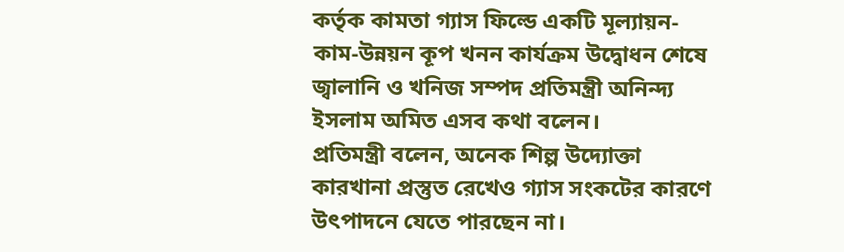কর্তৃক কামতা গ্যাস ফিল্ডে একটি মূল্যায়ন-কাম-উন্নয়ন কূপ খনন কার্যক্রম উদ্বোধন শেষে জ্বালানি ও খনিজ সম্পদ প্রতিমন্ত্রী অনিন্দ্য ইসলাম অমিত এসব কথা বলেন।
প্রতিমন্ত্রী বলেন, অনেক শিল্প উদ্যোক্তা কারখানা প্রস্তুত রেখেও গ্যাস সংকটের কারণে উৎপাদনে যেতে পারছেন না।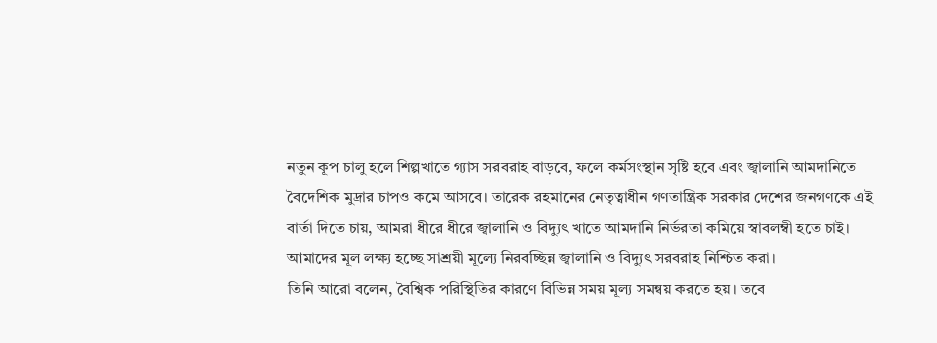নতুন কূপ চালু হলে শিল্পখাতে গ্যাস সরবরাহ বাড়বে, ফলে কর্মসংস্থান সৃষ্টি হবে এবং জ্বালানি আমদানিতে বৈদেশিক মুদ্রার চাপও কমে আসবে। তারেক রহমানের নেতৃত্বাধীন গণতান্ত্রিক সরকার দেশের জনগণকে এই বার্তা দিতে চায়, আমরা ধীরে ধীরে জ্বালানি ও বিদ্যুৎ খাতে আমদানি নির্ভরতা কমিয়ে স্বাবলম্বী হতে চাই। আমাদের মূল লক্ষ্য হচ্ছে সাশ্রয়ী মূল্যে নিরবচ্ছিন্ন জ্বালানি ও বিদ্যুৎ সরবরাহ নিশ্চিত করা।
তিনি আরো বলেন, বৈশ্বিক পরিস্থিতির কারণে বিভিন্ন সময় মূল্য সমন্বয় করতে হয়। তবে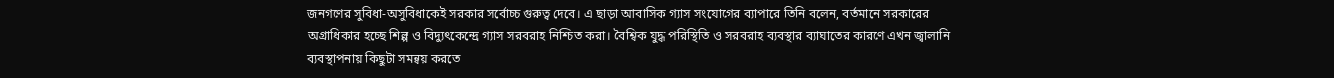জনগণের সুবিধা-অসুবিধাকেই সরকার সর্বোচ্চ গুরুত্ব দেবে। এ ছাড়া আবাসিক গ্যাস সংযোগের ব্যাপারে তিনি বলেন, বর্তমানে সরকারের অগ্রাধিকার হচ্ছে শিল্প ও বিদ্যুৎকেন্দ্রে গ্যাস সরবরাহ নিশ্চিত করা। বৈশ্বিক যুদ্ধ পরিস্থিতি ও সরবরাহ ব্যবস্থার ব্যাঘাতের কারণে এখন জ্বালানি ব্যবস্থাপনায় কিছুটা সমন্বয় করতে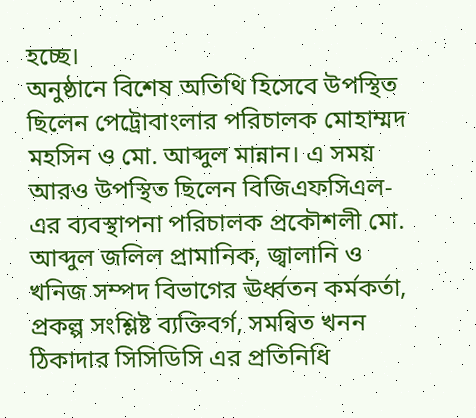হচ্ছে।
অনুষ্ঠানে বিশেষ অতিথি হিসেবে উপস্থিত ছিলেন পেট্রোবাংলার পরিচালক মোহাম্মদ মহসিন ও মো. আব্দুল মান্নান। এ সময় আরও উপস্থিত ছিলেন বিজিএফসিএল-এর ব্যবস্থাপনা পরিচালক প্রকৌশলী মো. আব্দুল জলিল প্রামানিক, জ্বালানি ও খনিজ সম্পদ বিভাগের ঊর্ধ্বতন কর্মকর্তা, প্রকল্প সংশ্লিষ্ট ব্যক্তিবর্গ, সমন্বিত খনন ঠিকাদার সিসিডিসি এর প্রতিনিধি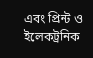এবং প্রিন্ট ও ইলেকট্রনিক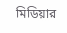মিডিয়ার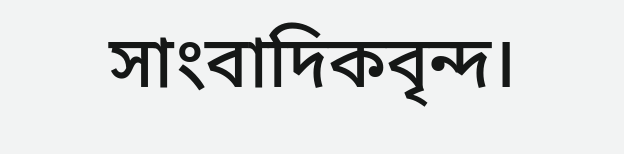সাংবাদিকবৃন্দ।